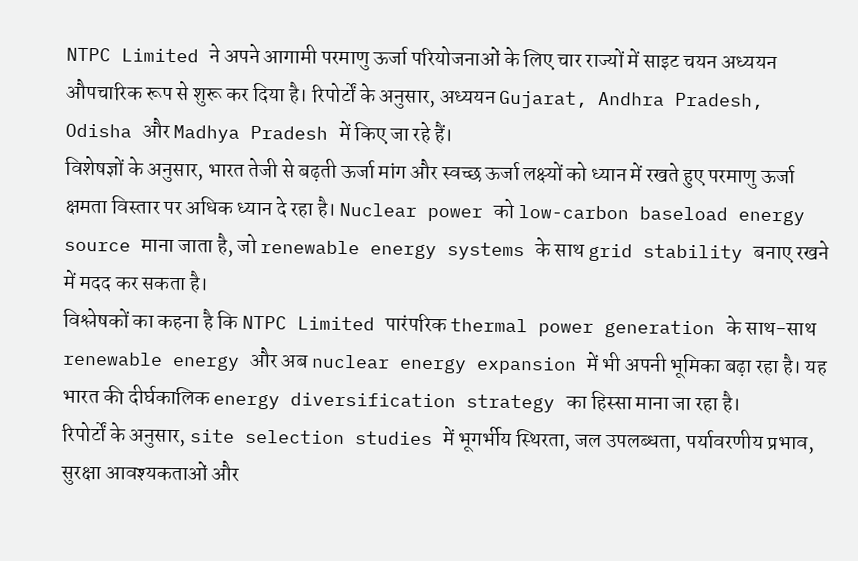NTPC Limited ने अपने आगामी परमाणु ऊर्जा परियोजनाओं के लिए चार राज्यों में साइट चयन अध्ययन औपचारिक रूप से शुरू कर दिया है। रिपोर्टों के अनुसार, अध्ययन Gujarat, Andhra Pradesh, Odisha और Madhya Pradesh में किए जा रहे हैं।
विशेषज्ञों के अनुसार, भारत तेजी से बढ़ती ऊर्जा मांग और स्वच्छ ऊर्जा लक्ष्यों को ध्यान में रखते हुए परमाणु ऊर्जा क्षमता विस्तार पर अधिक ध्यान दे रहा है। Nuclear power को low-carbon baseload energy source माना जाता है, जो renewable energy systems के साथ grid stability बनाए रखने में मदद कर सकता है।
विश्लेषकों का कहना है कि NTPC Limited पारंपरिक thermal power generation के साथ-साथ renewable energy और अब nuclear energy expansion में भी अपनी भूमिका बढ़ा रहा है। यह भारत की दीर्घकालिक energy diversification strategy का हिस्सा माना जा रहा है।
रिपोर्टों के अनुसार, site selection studies में भूगर्भीय स्थिरता, जल उपलब्धता, पर्यावरणीय प्रभाव, सुरक्षा आवश्यकताओं और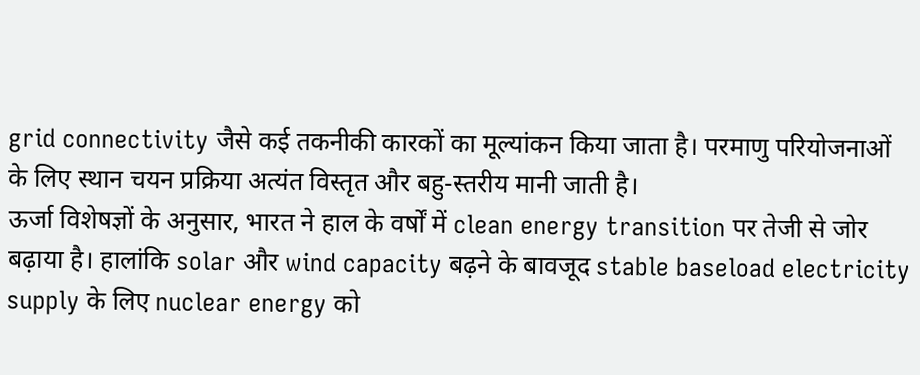grid connectivity जैसे कई तकनीकी कारकों का मूल्यांकन किया जाता है। परमाणु परियोजनाओं के लिए स्थान चयन प्रक्रिया अत्यंत विस्तृत और बहु-स्तरीय मानी जाती है।
ऊर्जा विशेषज्ञों के अनुसार, भारत ने हाल के वर्षों में clean energy transition पर तेजी से जोर बढ़ाया है। हालांकि solar और wind capacity बढ़ने के बावजूद stable baseload electricity supply के लिए nuclear energy को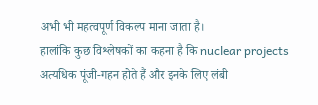अभी भी महत्वपूर्ण विकल्प माना जाता है।
हालांकि कुछ विश्लेषकों का कहना है कि nuclear projects अत्यधिक पूंजी-गहन होते हैं और इनके लिए लंबी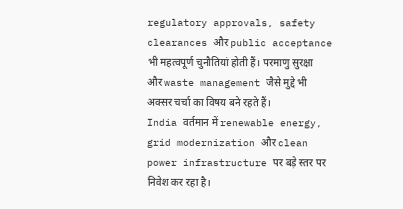regulatory approvals, safety clearances और public acceptance भी महत्वपूर्ण चुनौतियां होती हैं। परमाणु सुरक्षा और waste management जैसे मुद्दे भी अक्सर चर्चा का विषय बने रहते हैं।
India वर्तमान में renewable energy, grid modernization और clean power infrastructure पर बड़े स्तर पर निवेश कर रहा है।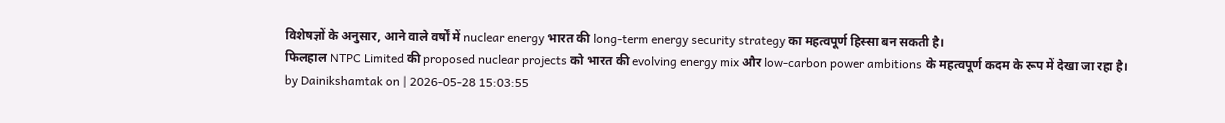विशेषज्ञों के अनुसार, आने वाले वर्षों में nuclear energy भारत की long-term energy security strategy का महत्वपूर्ण हिस्सा बन सकती है।
फिलहाल NTPC Limited की proposed nuclear projects को भारत की evolving energy mix और low-carbon power ambitions के महत्वपूर्ण कदम के रूप में देखा जा रहा है।
by Dainikshamtak on | 2026-05-28 15:03:55